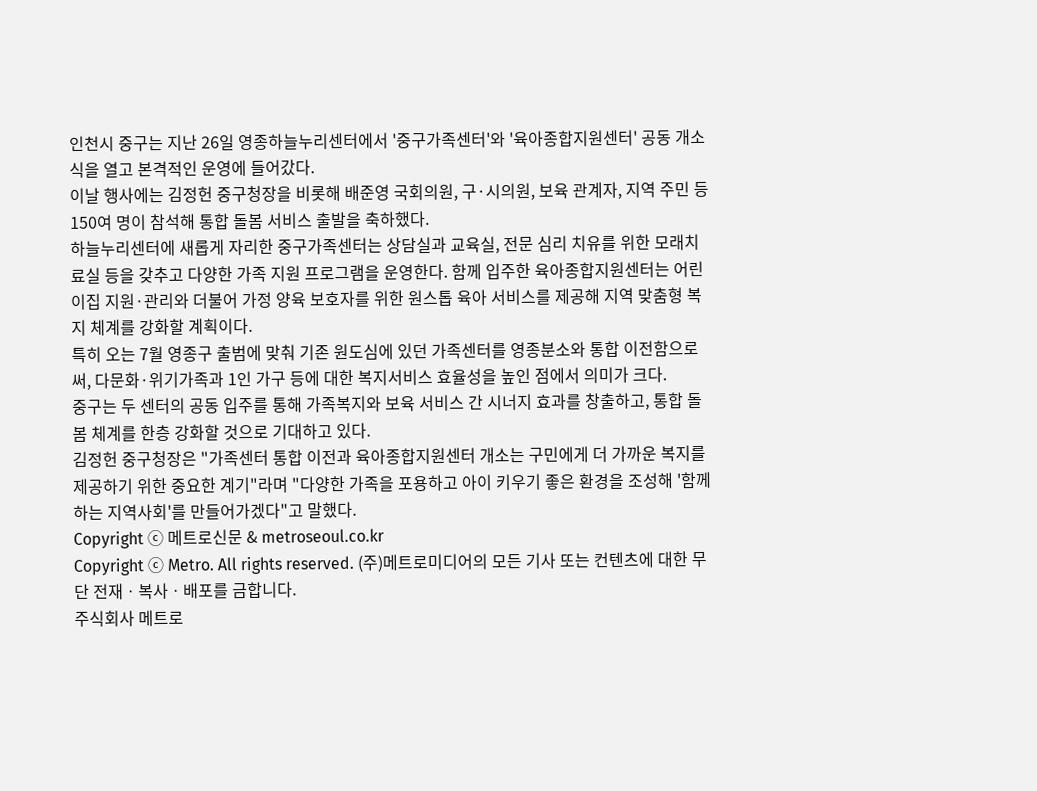인천시 중구는 지난 26일 영종하늘누리센터에서 '중구가족센터'와 '육아종합지원센터' 공동 개소식을 열고 본격적인 운영에 들어갔다.
이날 행사에는 김정헌 중구청장을 비롯해 배준영 국회의원, 구·시의원, 보육 관계자, 지역 주민 등 150여 명이 참석해 통합 돌봄 서비스 출발을 축하했다.
하늘누리센터에 새롭게 자리한 중구가족센터는 상담실과 교육실, 전문 심리 치유를 위한 모래치료실 등을 갖추고 다양한 가족 지원 프로그램을 운영한다. 함께 입주한 육아종합지원센터는 어린이집 지원·관리와 더불어 가정 양육 보호자를 위한 원스톱 육아 서비스를 제공해 지역 맞춤형 복지 체계를 강화할 계획이다.
특히 오는 7월 영종구 출범에 맞춰 기존 원도심에 있던 가족센터를 영종분소와 통합 이전함으로써, 다문화·위기가족과 1인 가구 등에 대한 복지서비스 효율성을 높인 점에서 의미가 크다.
중구는 두 센터의 공동 입주를 통해 가족복지와 보육 서비스 간 시너지 효과를 창출하고, 통합 돌봄 체계를 한층 강화할 것으로 기대하고 있다.
김정헌 중구청장은 "가족센터 통합 이전과 육아종합지원센터 개소는 구민에게 더 가까운 복지를 제공하기 위한 중요한 계기"라며 "다양한 가족을 포용하고 아이 키우기 좋은 환경을 조성해 '함께하는 지역사회'를 만들어가겠다"고 말했다.
Copyright ⓒ 메트로신문 & metroseoul.co.kr
Copyright ⓒ Metro. All rights reserved. (주)메트로미디어의 모든 기사 또는 컨텐츠에 대한 무단 전재ㆍ복사ㆍ배포를 금합니다.
주식회사 메트로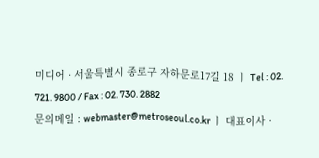미디어 · 서울특별시 종로구 자하문로17길 18 ㅣ Tel : 02. 721. 9800 / Fax : 02. 730. 2882
문의메일 : webmaster@metroseoul.co.kr ㅣ 대표이사 ·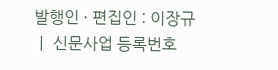발행인 · 편집인 : 이장규 ㅣ 신문사업 등록번호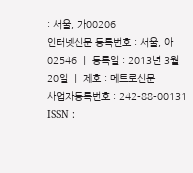: 서울, 가00206
인터넷신문 등록번호 : 서울, 아02546 ㅣ 등록일 : 2013년 3월 20일 ㅣ 제호 : 메트로신문
사업자등록번호 : 242-88-00131 ISSN :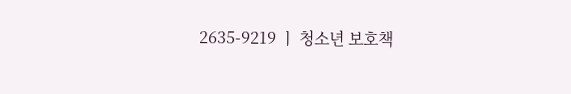2635-9219 ㅣ 청소년 보호책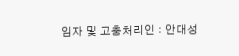임자 및 고충처리인 : 안대성